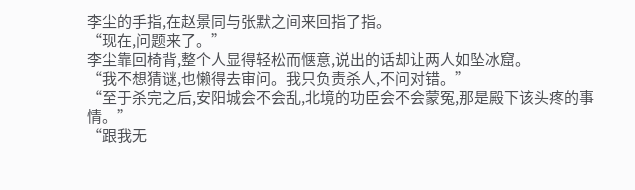李尘的手指,在赵景同与张默之间来回指了指。
“现在,问题来了。”
李尘靠回椅背,整个人显得轻松而惬意,说出的话却让两人如坠冰窟。
“我不想猜谜,也懒得去审问。我只负责杀人,不问对错。”
“至于杀完之后,安阳城会不会乱,北境的功臣会不会蒙冤,那是殿下该头疼的事情。”
“跟我无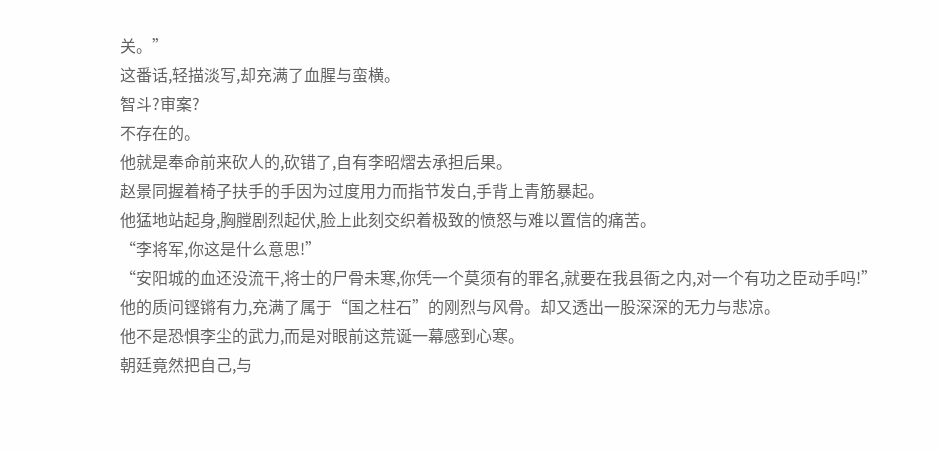关。”
这番话,轻描淡写,却充满了血腥与蛮横。
智斗?审案?
不存在的。
他就是奉命前来砍人的,砍错了,自有李昭熠去承担后果。
赵景同握着椅子扶手的手因为过度用力而指节发白,手背上青筋暴起。
他猛地站起身,胸膛剧烈起伏,脸上此刻交织着极致的愤怒与难以置信的痛苦。
“李将军,你这是什么意思!”
“安阳城的血还没流干,将士的尸骨未寒,你凭一个莫须有的罪名,就要在我县衙之内,对一个有功之臣动手吗!”
他的质问铿锵有力,充满了属于“国之柱石”的刚烈与风骨。却又透出一股深深的无力与悲凉。
他不是恐惧李尘的武力,而是对眼前这荒诞一幕感到心寒。
朝廷竟然把自己,与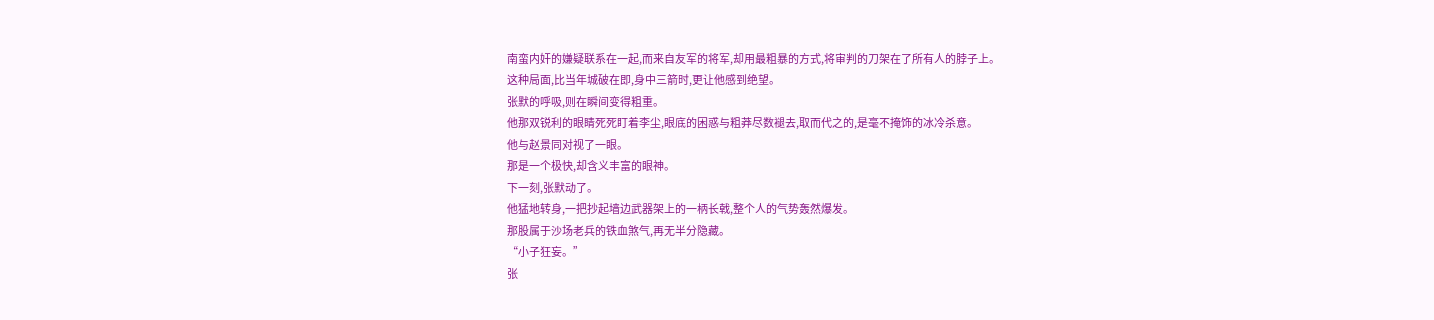南蛮内奸的嫌疑联系在一起,而来自友军的将军,却用最粗暴的方式,将审判的刀架在了所有人的脖子上。
这种局面,比当年城破在即,身中三箭时,更让他感到绝望。
张默的呼吸,则在瞬间变得粗重。
他那双锐利的眼睛死死盯着李尘,眼底的困惑与粗莽尽数褪去,取而代之的,是毫不掩饰的冰冷杀意。
他与赵景同对视了一眼。
那是一个极快,却含义丰富的眼神。
下一刻,张默动了。
他猛地转身,一把抄起墙边武器架上的一柄长戟,整个人的气势轰然爆发。
那股属于沙场老兵的铁血煞气,再无半分隐藏。
“小子狂妄。”
张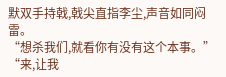默双手持戟,戟尖直指李尘,声音如同闷雷。
“想杀我们,就看你有没有这个本事。”
“来,让我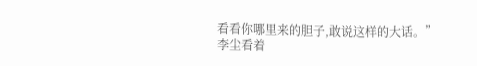看看你哪里来的胆子,敢说这样的大话。”
李尘看着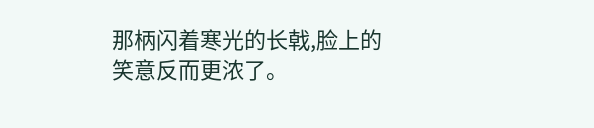那柄闪着寒光的长戟,脸上的笑意反而更浓了。